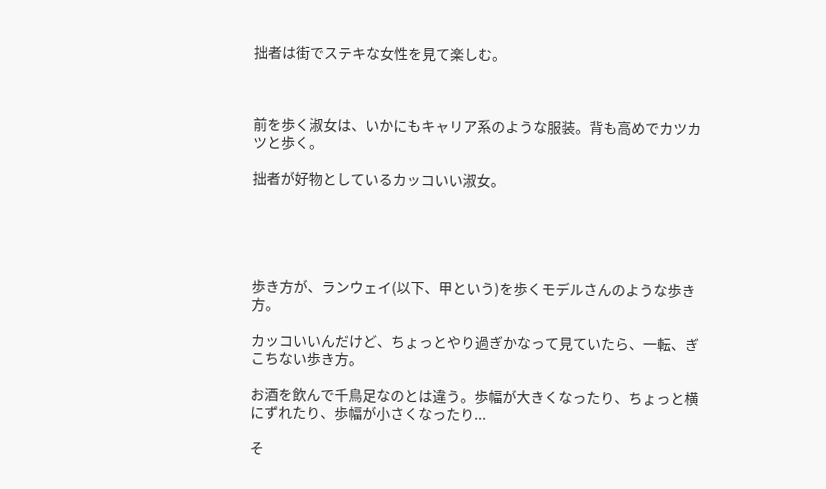拙者は街でステキな女性を見て楽しむ。



前を歩く淑女は、いかにもキャリア系のような服装。背も高めでカツカツと歩く。

拙者が好物としているカッコいい淑女。





歩き方が、ランウェイ(以下、甲という)を歩くモデルさんのような歩き方。

カッコいいんだけど、ちょっとやり過ぎかなって見ていたら、一転、ぎこちない歩き方。

お酒を飲んで千鳥足なのとは違う。歩幅が大きくなったり、ちょっと横にずれたり、歩幅が小さくなったり...

そ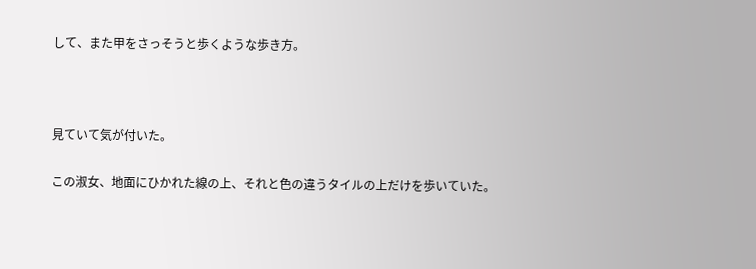して、また甲をさっそうと歩くような歩き方。



見ていて気が付いた。

この淑女、地面にひかれた線の上、それと色の違うタイルの上だけを歩いていた。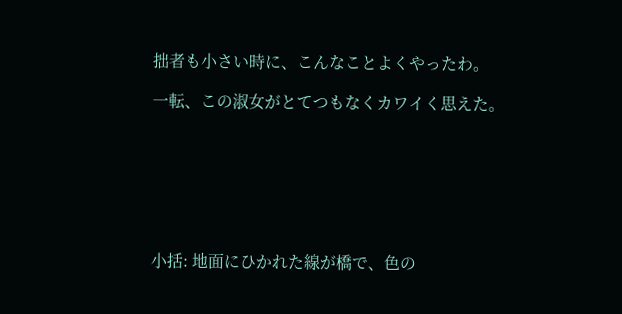拙者も小さい時に、こんなことよくやったわ。

一転、この淑女がとてつもなくカワイく思えた。







小括: 地面にひかれた線が橋で、色の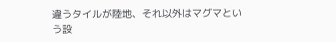違うタイルが陸地、それ以外はマグマという設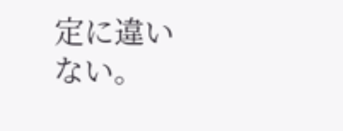定に違いない。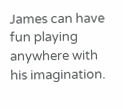James can have fun playing anywhere with his imagination.